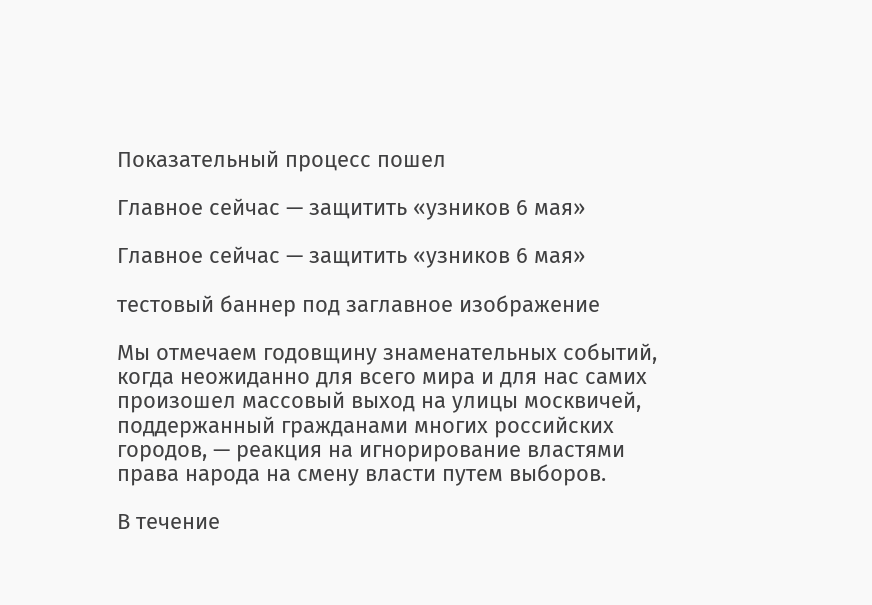Показательный процесс пошел

Главное сейчас — защитить «узников 6 мая»

Главное сейчас — защитить «узников 6 мая»

тестовый баннер под заглавное изображение

Мы отмечаем годовщину знаменательных событий, когда неожиданно для всего мира и для нас самих произошел массовый выход на улицы москвичей, поддержанный гражданами многих российских городов, — реакция на игнорирование властями права народа на смену власти путем выборов.

В течение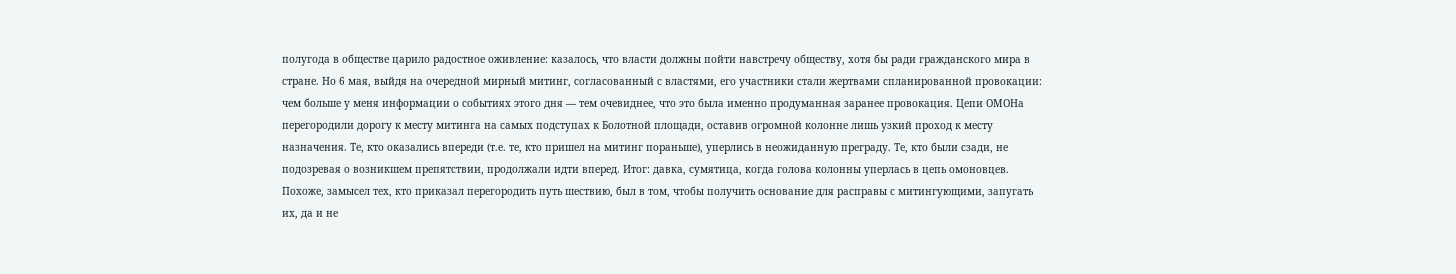полугода в обществе царило радостное оживление: казалось, что власти должны пойти навстречу обществу, хотя бы ради гражданского мира в стране. Но 6 мая, выйдя на очередной мирный митинг, согласованный с властями, его участники стали жертвами спланированной провокации: чем больше у меня информации о событиях этого дня — тем очевиднее, что это была именно продуманная заранее провокация. Цепи ОМОНа перегородили дорогу к месту митинга на самых подступах к Болотной площади, оставив огромной колонне лишь узкий проход к месту назначения. Те, кто оказались впереди (т.е. те, кто пришел на митинг пораньше), уперлись в неожиданную преграду. Те, кто были сзади, не подозревая о возникшем препятствии, продолжали идти вперед. Итог: давка, сумятица, когда голова колонны уперлась в цепь омоновцев. Похоже, замысел тех, кто приказал перегородить путь шествию, был в том, чтобы получить основание для расправы с митингующими, запугать их, да и не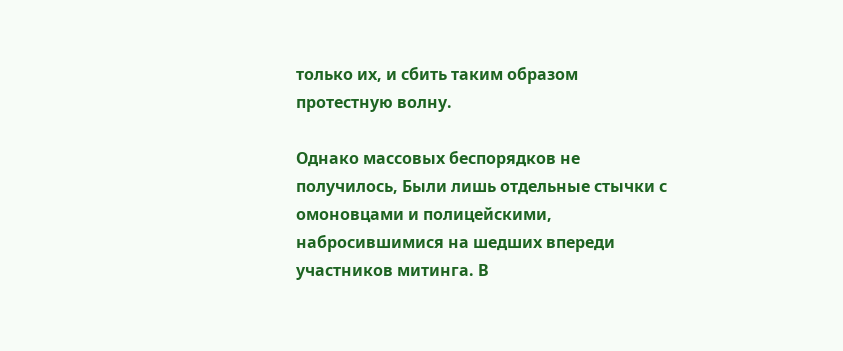только их, и сбить таким образом протестную волну.

Однако массовых беспорядков не получилось, Были лишь отдельные стычки с омоновцами и полицейскими, набросившимися на шедших впереди участников митинга. В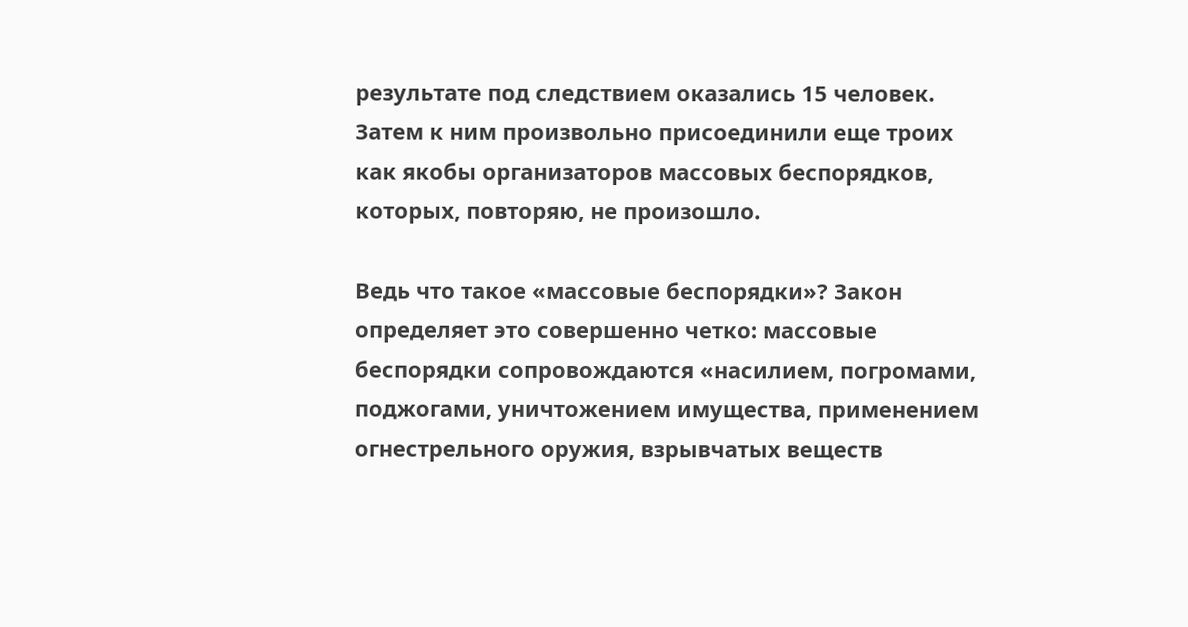результате под следствием оказались 15 человек. Затем к ним произвольно присоединили еще троих как якобы организаторов массовых беспорядков, которых, повторяю, не произошло.

Ведь что такое «массовые беспорядки»? Закон определяет это совершенно четко: массовые беспорядки сопровождаются «насилием, погромами, поджогами, уничтожением имущества, применением огнестрельного оружия, взрывчатых веществ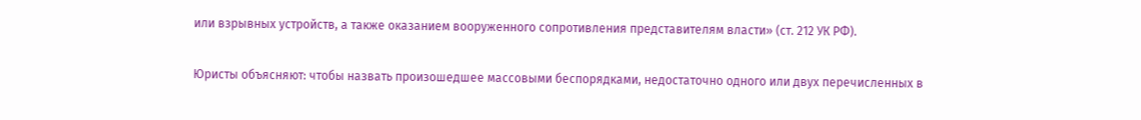или взрывных устройств, а также оказанием вооруженного сопротивления представителям власти» (ст. 212 УК РФ).

Юристы объясняют: чтобы назвать произошедшее массовыми беспорядками, недостаточно одного или двух перечисленных в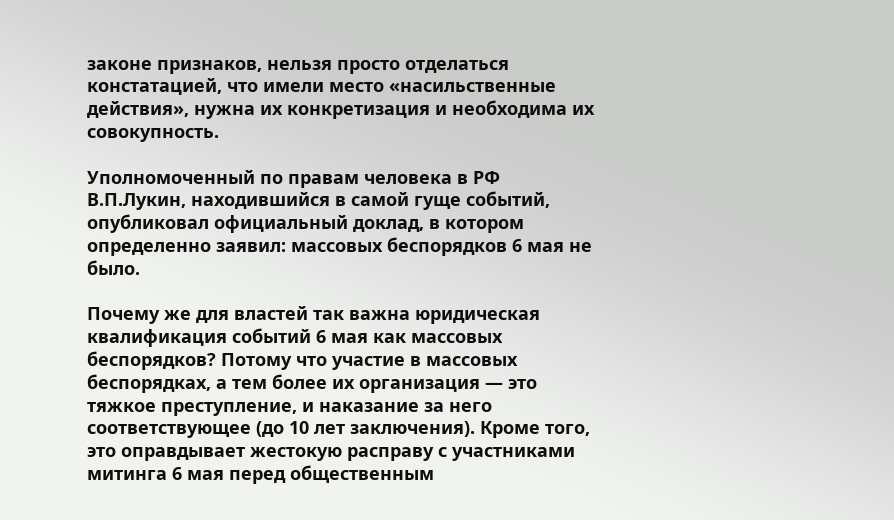законе признаков, нельзя просто отделаться констатацией, что имели место «насильственные действия», нужна их конкретизация и необходима их совокупность.

Уполномоченный по правам человека в РФ В.П.Лукин, находившийся в самой гуще событий, опубликовал официальный доклад, в котором определенно заявил: массовых беспорядков 6 мая не было.

Почему же для властей так важна юридическая квалификация событий 6 мая как массовых беспорядков? Потому что участие в массовых беспорядках, а тем более их организация — это тяжкое преступление, и наказание за него соответствующее (до 10 лет заключения). Кроме того, это оправдывает жестокую расправу с участниками митинга 6 мая перед общественным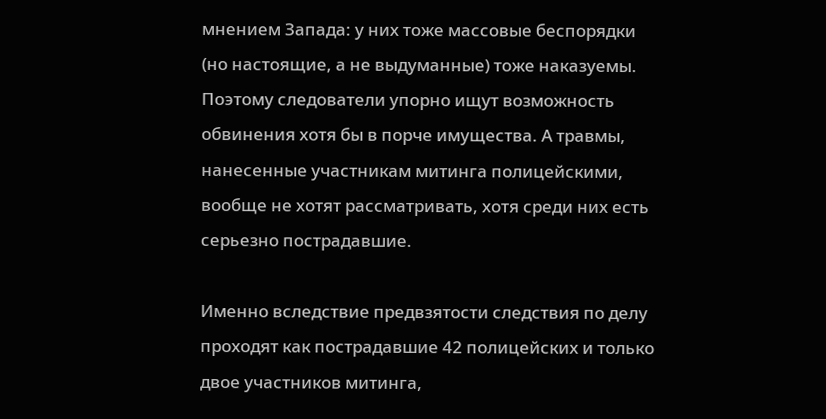мнением Запада: у них тоже массовые беспорядки (но настоящие, а не выдуманные) тоже наказуемы. Поэтому следователи упорно ищут возможность обвинения хотя бы в порче имущества. А травмы, нанесенные участникам митинга полицейскими, вообще не хотят рассматривать, хотя среди них есть серьезно пострадавшие.

Именно вследствие предвзятости следствия по делу проходят как пострадавшие 42 полицейских и только двое участников митинга,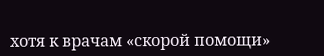хотя к врачам «скорой помощи»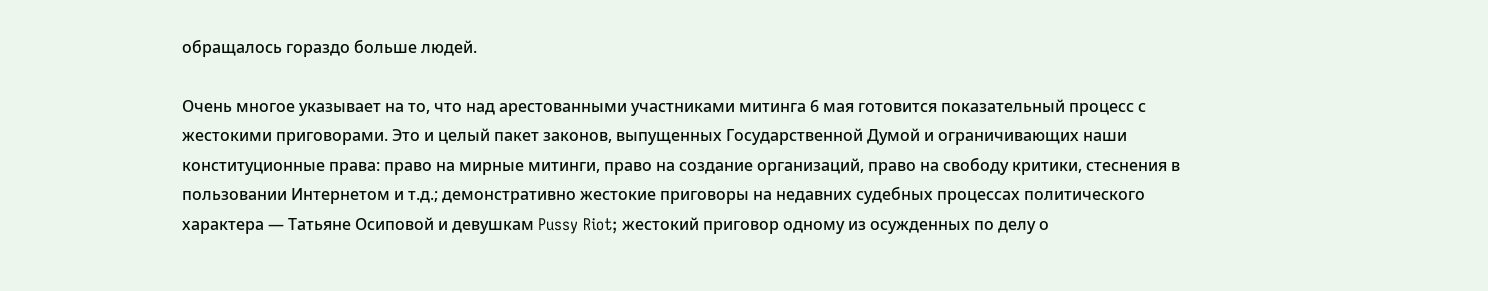обращалось гораздо больше людей.

Очень многое указывает на то, что над арестованными участниками митинга 6 мая готовится показательный процесс с жестокими приговорами. Это и целый пакет законов, выпущенных Государственной Думой и ограничивающих наши конституционные права: право на мирные митинги, право на создание организаций, право на свободу критики, стеснения в пользовании Интернетом и т.д.; демонстративно жестокие приговоры на недавних судебных процессах политического характера — Татьяне Осиповой и девушкам Pussy Riot; жестокий приговор одному из осужденных по делу о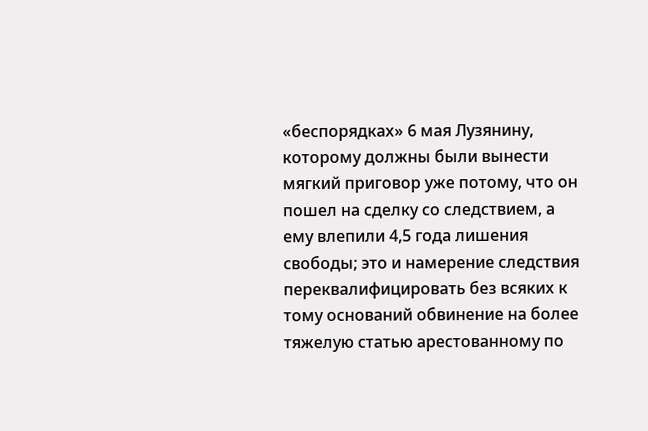«беспорядках» 6 мая Лузянину, которому должны были вынести мягкий приговор уже потому, что он пошел на сделку со следствием, а ему влепили 4,5 года лишения свободы; это и намерение следствия переквалифицировать без всяких к тому оснований обвинение на более тяжелую статью арестованному по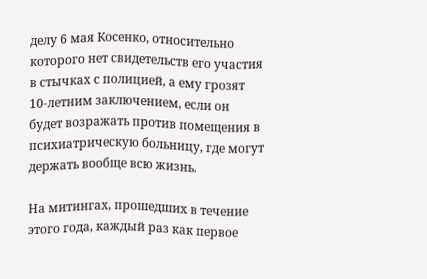делу 6 мая Косенко, относительно которого нет свидетельств его участия в стычках с полицией, а ему грозят 10-летним заключением, если он будет возражать против помещения в психиатрическую больницу, где могут держать вообще всю жизнь.

На митингах, прошедших в течение этого года, каждый раз как первое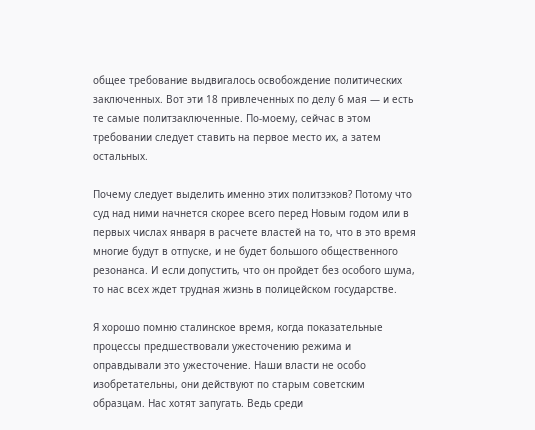общее требование выдвигалось освобождение политических заключенных. Вот эти 18 привлеченных по делу 6 мая — и есть те самые политзаключенные. По-моему, сейчас в этом требовании следует ставить на первое место их, а затем остальных.

Почему следует выделить именно этих политзэков? Потому что суд над ними начнется скорее всего перед Новым годом или в первых числах января в расчете властей на то, что в это время многие будут в отпуске, и не будет большого общественного резонанса. И если допустить, что он пройдет без особого шума, то нас всех ждет трудная жизнь в полицейском государстве.

Я хорошо помню сталинское время, когда показательные процессы предшествовали ужесточению режима и оправдывали это ужесточение. Наши власти не особо изобретательны, они действуют по старым советским образцам. Нас хотят запугать. Ведь среди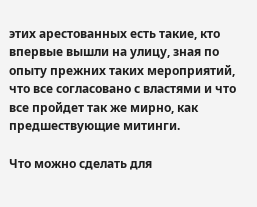этих арестованных есть такие, кто впервые вышли на улицу, зная по опыту прежних таких мероприятий, что все согласовано с властями и что все пройдет так же мирно, как предшествующие митинги.

Что можно сделать для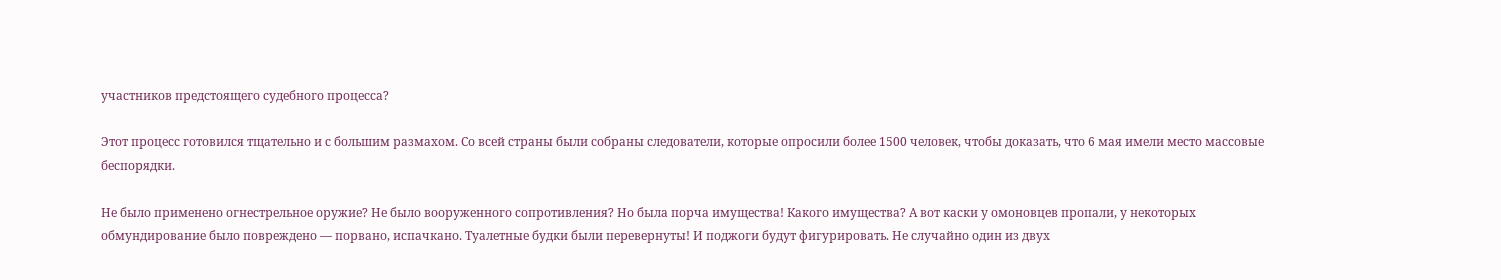участников предстоящего судебного процесса?

Этот процесс готовился тщательно и с большим размахом. Со всей страны были собраны следователи, которые опросили более 1500 человек, чтобы доказать, что 6 мая имели место массовые беспорядки.

Не было применено огнестрельное оружие? Не было вооруженного сопротивления? Но была порча имущества! Какого имущества? А вот каски у омоновцев пропали, у некоторых обмундирование было повреждено — порвано, испачкано. Туалетные будки были перевернуты! И поджоги будут фигурировать. Не случайно один из двух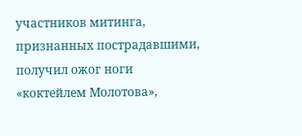участников митинга, признанных пострадавшими, получил ожог ноги «коктейлем Молотова»,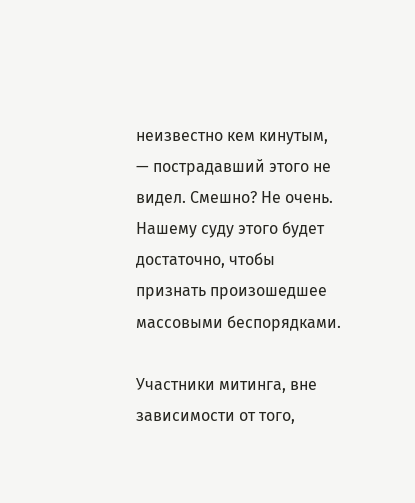неизвестно кем кинутым, — пострадавший этого не видел. Смешно? Не очень. Нашему суду этого будет достаточно, чтобы признать произошедшее массовыми беспорядками.

Участники митинга, вне зависимости от того,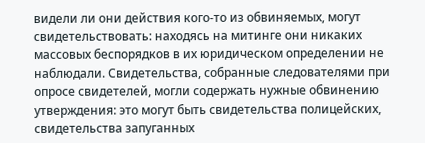видели ли они действия кого-то из обвиняемых, могут свидетельствовать: находясь на митинге они никаких массовых беспорядков в их юридическом определении не наблюдали. Свидетельства, собранные следователями при опросе свидетелей, могли содержать нужные обвинению утверждения: это могут быть свидетельства полицейских, свидетельства запуганных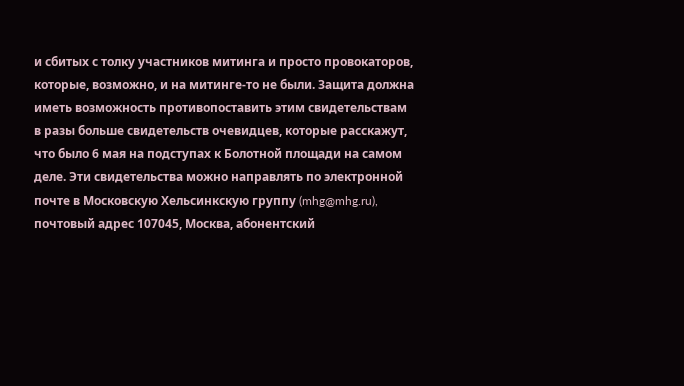и сбитых с толку участников митинга и просто провокаторов, которые, возможно, и на митинге-то не были. Защита должна иметь возможность противопоставить этим свидетельствам в разы больше свидетельств очевидцев, которые расскажут, что было 6 мая на подступах к Болотной площади на самом деле. Эти свидетельства можно направлять по электронной почте в Московскую Хельсинкскую группу (mhg@mhg.ru), почтовый адрес 107045, Москва, абонентский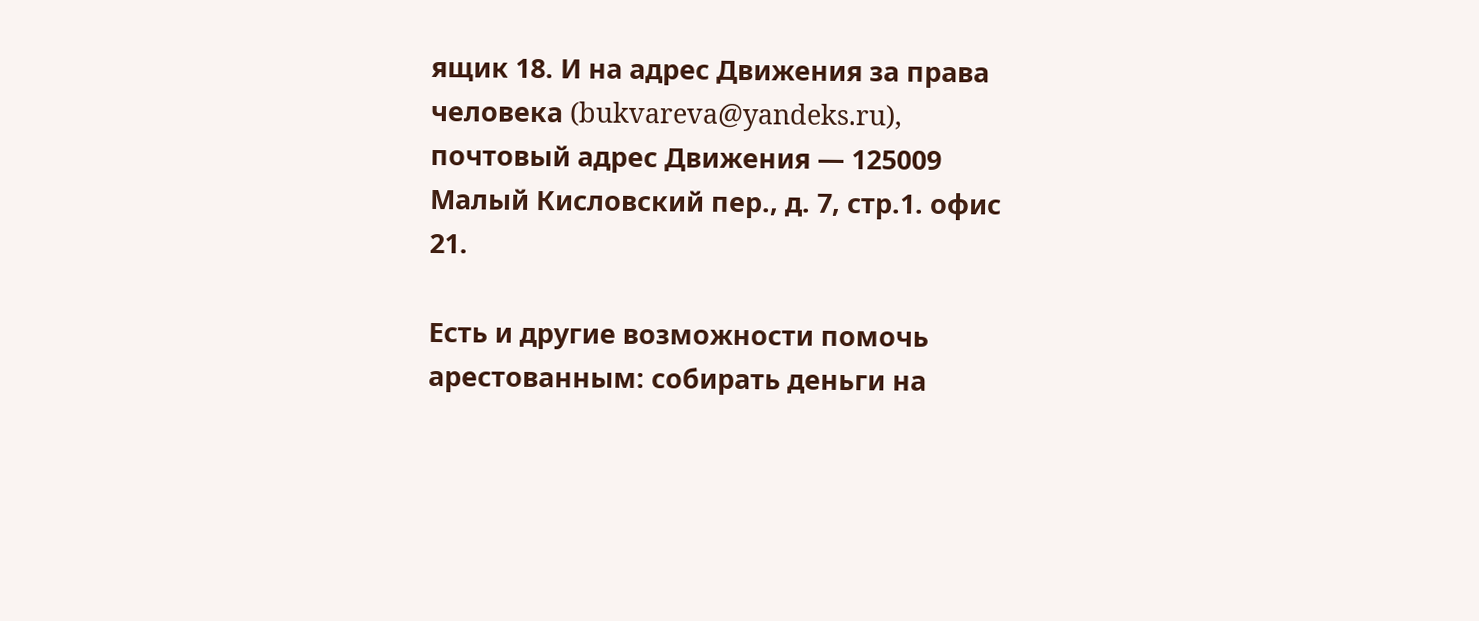ящик 18. И на адрес Движения за права человека (bukvareva@yandeks.ru), почтовый адрес Движения — 125009 Малый Кисловский пер., д. 7, стр.1. офис 21.

Есть и другие возможности помочь арестованным: собирать деньги на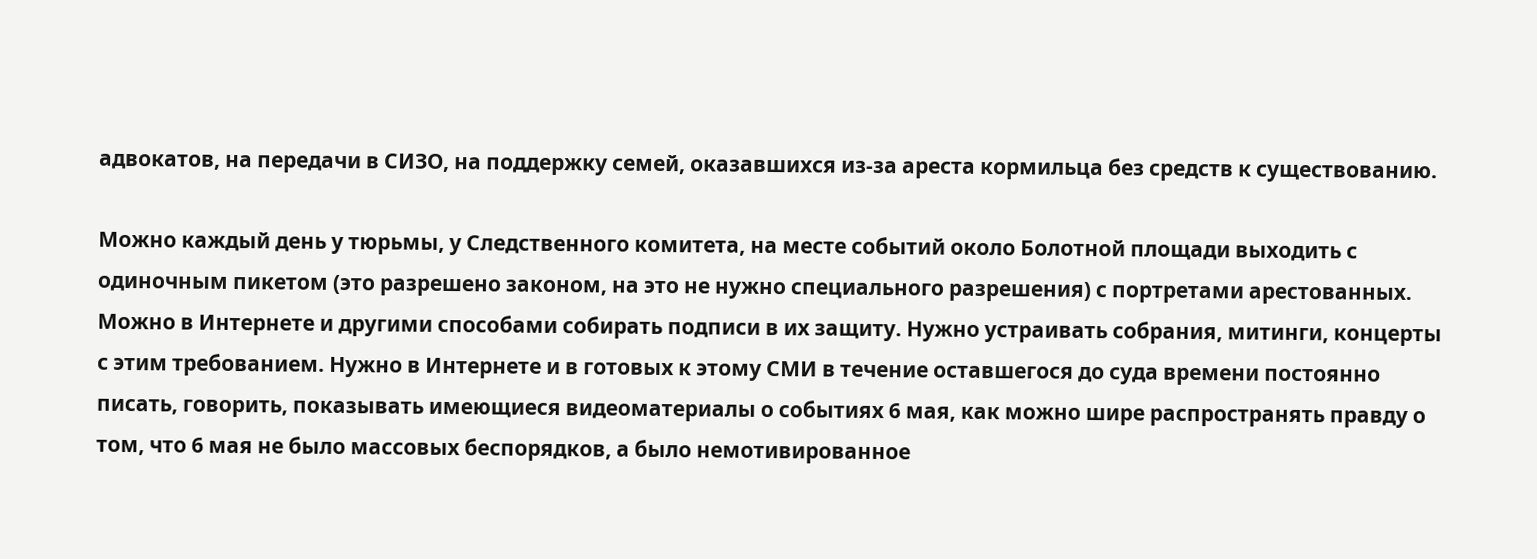адвокатов, на передачи в СИЗО, на поддержку семей, оказавшихся из-за ареста кормильца без средств к существованию.

Можно каждый день у тюрьмы, у Следственного комитета, на месте событий около Болотной площади выходить с одиночным пикетом (это разрешено законом, на это не нужно специального разрешения) с портретами арестованных. Можно в Интернете и другими способами собирать подписи в их защиту. Нужно устраивать собрания, митинги, концерты с этим требованием. Нужно в Интернете и в готовых к этому СМИ в течение оставшегося до суда времени постоянно писать, говорить, показывать имеющиеся видеоматериалы о событиях 6 мая, как можно шире распространять правду о том, что 6 мая не было массовых беспорядков, а было немотивированное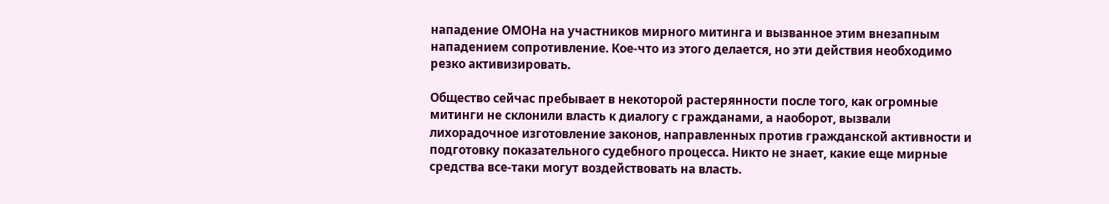нападение ОМОНа на участников мирного митинга и вызванное этим внезапным нападением сопротивление. Кое-что из этого делается, но эти действия необходимо резко активизировать.

Общество сейчас пребывает в некоторой растерянности после того, как огромные митинги не склонили власть к диалогу с гражданами, а наоборот, вызвали лихорадочное изготовление законов, направленных против гражданской активности и подготовку показательного судебного процесса. Никто не знает, какие еще мирные средства все-таки могут воздействовать на власть.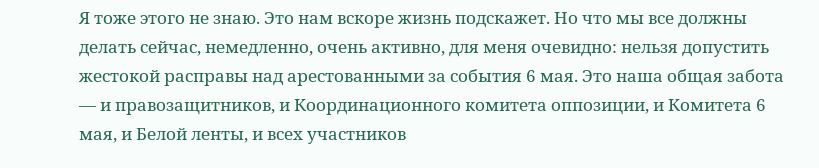Я тоже этого не знаю. Это нам вскоре жизнь подскажет. Но что мы все должны делать сейчас, немедленно, очень активно, для меня очевидно: нельзя допустить жестокой расправы над арестованными за события 6 мая. Это наша общая забота — и правозащитников, и Координационного комитета оппозиции, и Комитета 6 мая, и Белой ленты, и всех участников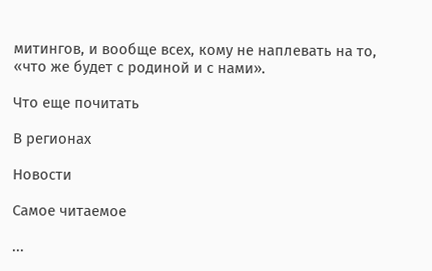митингов, и вообще всех, кому не наплевать на то, «что же будет с родиной и с нами».

Что еще почитать

В регионах

Новости

Самое читаемое

...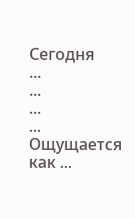Сегодня
...
...
...
...
Ощущается как ...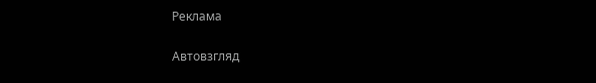Реклама

Автовзгляд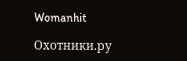Womanhit

Охотники.ру